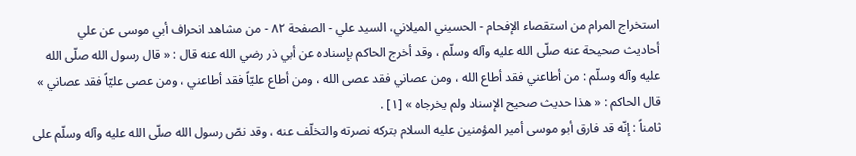استخراج المرام من استقصاء الإفحام - الحسيني الميلاني، السيد علي - الصفحة ٨٢ - من مشاهد انحراف أبي موسى عن علي
أحاديث صحيحة عنه صلّى الله عليه وآله وسلّم ، وقد أخرج الحاكم بإسناده عن أبي ذر رضي الله عنه قال : « قال رسول الله صلّى الله عليه وآله وسلّم : من أطاعني فقد أطاع الله ، ومن عصاني فقد عصى الله ، ومن أطاع عليّاً فقد أطاعني ، ومن عصى عليّاً فقد عصاني » قال الحاكم : « هذا حديث صحيح الإسناد ولم يخرجاه » [١] .
ثامناً : إنّه قد فارق أبو موسى أمير المؤمنين عليه السلام بتركه نصرته والتخلّف عنه ، وقد نصّ رسول الله صلّى الله عليه وآله وسلّم على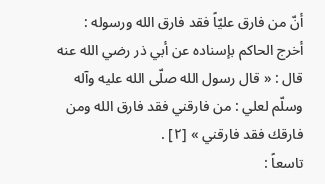أنّ من فارق عليّاً فقد فارق الله ورسوله :
أخرج الحاكم بإسناده عن أبي ذر رضي الله عنه قال : « قال رسول الله صلّى الله عليه وآله وسلّم لعلي : من فارقني فقد فارق الله ومن فارقك فقد فارقني » [٢] .
تاسعاً :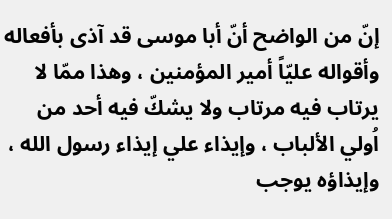إنّ من الواضح أنّ أبا موسى قد آذى بأفعاله وأقواله عليّاً أمير المؤمنين ، وهذا ممّا لا يرتاب فيه مرتاب ولا يشكّ فيه أحد من اُولي الألباب ، وإيذاء علي إيذاء رسول الله ، وإيذاؤه يوجب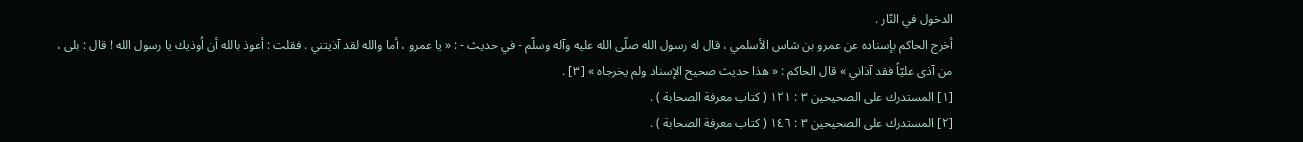الدخول في النّار .
أخرج الحاكم بإسناده عن عمرو بن شاس الأسلمي ، قال له رسول الله صلّى الله عليه وآله وسلّم - في حديث - : « يا عمرو ، أما والله لقد آذيتني . فقلت : أعوذ بالله أن اُوذيك يا رسول الله ! قال : بلى ، من آذى عليّاً فقد آذاني » قال الحاكم : « هذا حديث صحيح الإسناد ولم يخرجاه » [٣] .
[١] المستدرك على الصحيحين ٣ : ١٢١ ( كتاب معرفة الصحابة ) .
[٢] المستدرك على الصحيحين ٣ : ١٤٦ ( كتاب معرفة الصحابة ) .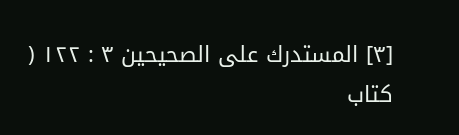[٣] المستدرك على الصحيحين ٣ : ١٢٢ ( كتاب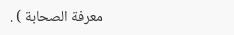معرفة الصحابة ) .